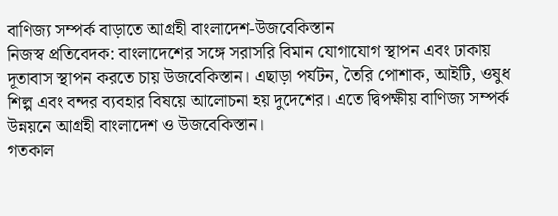বাণিজ্য সম্পর্ক বাড়াতে আগ্রহী বাংলাদেশ-উজবেকিস্তান
নিজস্ব প্রতিবেদক: বাংলাদেশের সঙ্গে সরাসরি বিমান যোগাযোগ স্থাপন এবং ঢাকায় দূতাবাস স্থাপন করতে চায় উজবেকিস্তান। এছাড়া পর্যটন, তৈরি পোশাক, আইটি, ওষুধ শিল্প এবং বন্দর ব্যবহার বিষয়ে আলোচনা হয় দুদেশের। এতে দ্বিপক্ষীয় বাণিজ্য সম্পর্ক উন্নয়নে আগ্রহী বাংলাদেশ ও উজবেকিস্তান।
গতকাল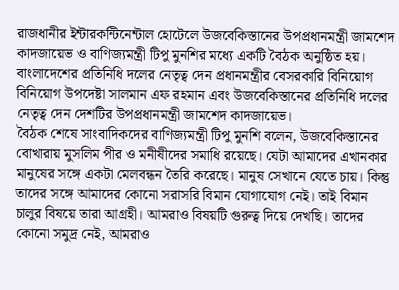রাজধানীর ইন্টারকন্টিনেন্টাল হোটেলে উজবেকিস্তানের উপপ্রধানমন্ত্রী জামশেদ কাদজায়েভ ও বাণিজ্যমন্ত্রী টিপু মুনশির মধ্যে একটি বৈঠক অনুষ্ঠিত হয়।
বাংলাদেশের প্রতিনিধি দলের নেতৃত্ব দেন প্রধানমন্ত্রীর বেসরকারি বিনিয়োগ বিনিয়োগ উপদেষ্টা সালমান এফ রহমান এবং উজবেকিস্তানের প্রতিনিধি দলের নেতৃত্ব দেন দেশটির উপপ্রধানমন্ত্রী জামশেদ কাদজায়েভ।
বৈঠক শেষে সাংবাদিকদের বাণিজ্যমন্ত্রী টিপু মুনশি বলেন, উজবেকিস্তানের বোখারায় মুসলিম পীর ও মনীষীদের সমাধি রয়েছে। যেটা আমাদের এখানকার মানুষের সঙ্গে একটা মেলবন্ধন তৈরি করেছে। মানুষ সেখানে যেতে চায়। কিন্তু তাদের সঙ্গে আমাদের কোনো সরাসরি বিমান যোগাযোগ নেই। তাই বিমান চালুর বিষয়ে তারা আগ্রহী। আমরাও বিষয়টি গুরুত্ব দিয়ে দেখছি। তাদের কোনো সমুদ্র নেই, আমরাও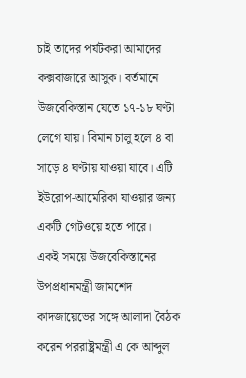চাই তাদের পর্যটকরা আমাদের কক্সবাজারে আসুক। বর্তমানে উজবেকিস্তান যেতে ১৭-১৮ ঘণ্টা লেগে যায়। বিমান চালু হলে ৪ বা সাড়ে ৪ ঘণ্টায় যাওয়া যাবে। এটি ইউরোপ-আমেরিকা যাওয়ার জন্য একটি গেটওয়ে হতে পারে।
একই সময়ে উজবেকিস্তানের উপপ্রধানমন্ত্রী জামশেদ কাদজায়েভের সঙ্গে আলাদা বৈঠক করেন পররাষ্ট্রমন্ত্রী এ কে আব্দুল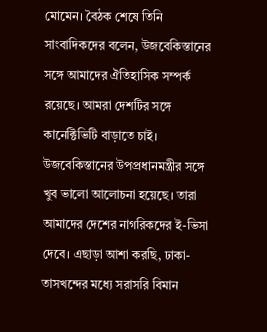মোমেন। বৈঠক শেষে তিনি সাংবাদিকদের বলেন, উজবেকিস্তানের সঙ্গে আমাদের ঐতিহাসিক সম্পর্ক রয়েছে। আমরা দেশটির সঙ্গে কানেক্টিভিটি বাড়াতে চাই। উজবেকিস্তানের উপপ্রধানমন্ত্রীর সঙ্গে খুব ভালো আলোচনা হয়েছে। তারা আমাদের দেশের নাগরিকদের ই-ভিসা দেবে। এছাড়া আশা করছি, ঢাকা-তাসখন্দের মধ্যে সরাসরি বিমান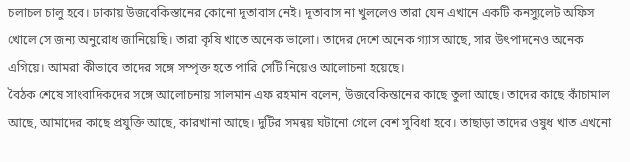চলাচল চালু হবে। ঢাকায় উজবেকিস্তানের কোনো দূতাবাস নেই। দূতাবাস না খুললেও তারা যেন এখানে একটি কনস্যুলেট অফিস খোলে সে জন্য অনুরোধ জানিয়েছি। তারা কৃষি খাতে অনেক ভালো। তাদের দেশে অনেক গ্যাস আছে, সার উৎপাদনেও অনেক এগিয়ে। আমরা কীভাবে তাদের সঙ্গে সম্পৃক্ত হতে পারি সেটি নিয়েও আলোচনা হয়েছে।
বৈঠক শেষে সাংবাদিকদের সঙ্গে আলোচনায় সালমান এফ রহমান বলেন, উজবেকিস্তানের কাছে তুলা আছে। তাদের কাছে কাঁচামাল আছে, আমাদের কাছে প্রযুক্তি আছে, কারখানা আছে। দুটির সমন্বয় ঘটানো গেলে বেশ সুবিধা হবে। তাছাড়া তাদের ওষুধ খাত এখনো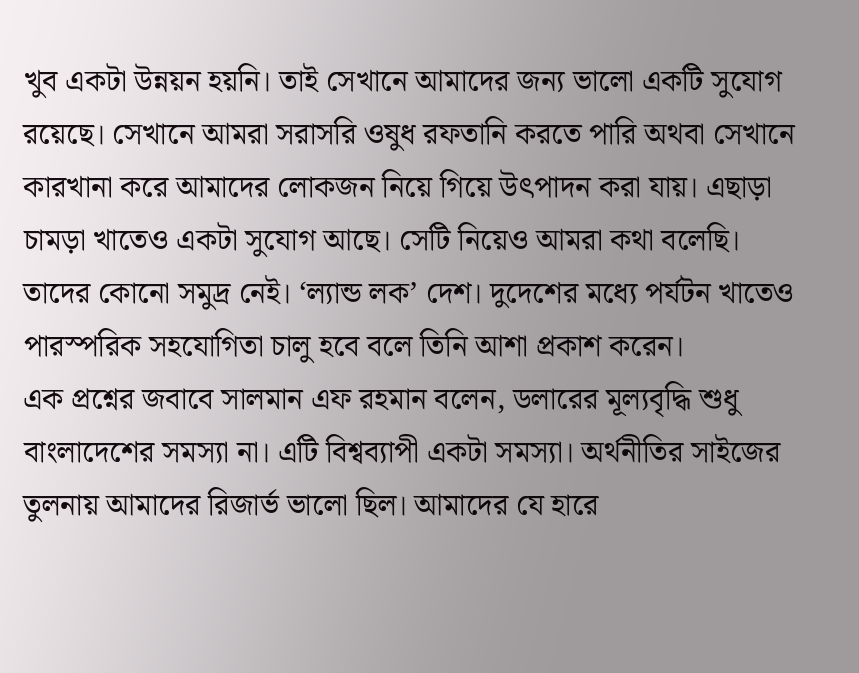খুব একটা উন্নয়ন হয়নি। তাই সেখানে আমাদের জন্য ভালো একটি সুযোগ রয়েছে। সেখানে আমরা সরাসরি ওষুধ রফতানি করতে পারি অথবা সেখানে কারখানা করে আমাদের লোকজন নিয়ে গিয়ে উৎপাদন করা যায়। এছাড়া চামড়া খাতেও একটা সুযোগ আছে। সেটি নিয়েও আমরা কথা বলেছি। তাদের কোনো সমুদ্র নেই। ‘ল্যান্ড লক’ দেশ। দুদেশের মধ্যে পর্যটন খাতেও পারস্পরিক সহযোগিতা চালু হবে বলে তিনি আশা প্রকাশ করেন।
এক প্রশ্নের জবাবে সালমান এফ রহমান বলেন, ডলারের মূল্যবৃদ্ধি শুধু বাংলাদেশের সমস্যা না। এটি বিশ্বব্যাপী একটা সমস্যা। অর্থনীতির সাইজের তুলনায় আমাদের রিজার্ভ ভালো ছিল। আমাদের যে হারে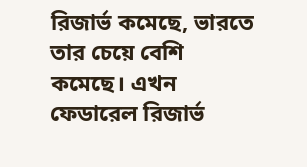রিজার্ভ কমেছে, ভারতে তার চেয়ে বেশি কমেছে। এখন ফেডারেল রিজার্ভ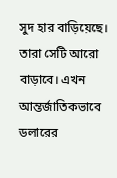সুদ হার বাড়িয়েছে। তারা সেটি আরো বাড়াবে। এখন আন্তর্জাতিকভাবে ডলারের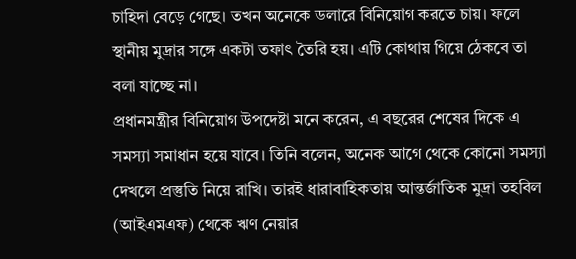চাহিদা বেড়ে গেছে। তখন অনেকে ডলারে বিনিয়োগ করতে চায়। ফলে স্থানীয় মুদ্রার সঙ্গে একটা তফাৎ তৈরি হয়। এটি কোথায় গিয়ে ঠেকবে তা বলা যাচ্ছে না।
প্রধানমন্ত্রীর বিনিয়োগ উপদেষ্টা মনে করেন, এ বছরের শেষের দিকে এ সমস্যা সমাধান হয়ে যাবে। তিনি বলেন, অনেক আগে থেকে কোনো সমস্যা দেখলে প্রস্তুতি নিয়ে রাখি। তারই ধারাবাহিকতায় আন্তর্জাতিক মুদ্রা তহবিল (আইএমএফ) থেকে ঋণ নেয়ার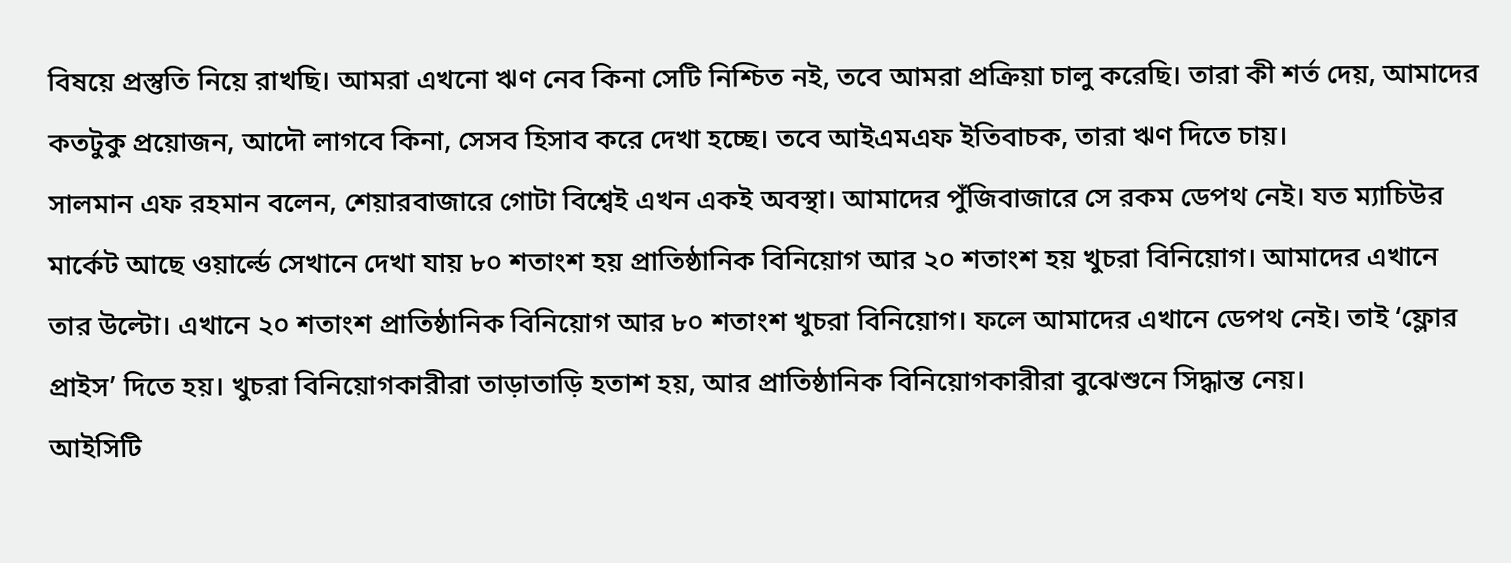বিষয়ে প্রস্তুতি নিয়ে রাখছি। আমরা এখনো ঋণ নেব কিনা সেটি নিশ্চিত নই, তবে আমরা প্রক্রিয়া চালু করেছি। তারা কী শর্ত দেয়, আমাদের কতটুকু প্রয়োজন, আদৌ লাগবে কিনা, সেসব হিসাব করে দেখা হচ্ছে। তবে আইএমএফ ইতিবাচক, তারা ঋণ দিতে চায়।
সালমান এফ রহমান বলেন, শেয়ারবাজারে গোটা বিশ্বেই এখন একই অবস্থা। আমাদের পুঁজিবাজারে সে রকম ডেপথ নেই। যত ম্যাচিউর মার্কেট আছে ওয়ার্ল্ডে সেখানে দেখা যায় ৮০ শতাংশ হয় প্রাতিষ্ঠানিক বিনিয়োগ আর ২০ শতাংশ হয় খুচরা বিনিয়োগ। আমাদের এখানে তার উল্টো। এখানে ২০ শতাংশ প্রাতিষ্ঠানিক বিনিয়োগ আর ৮০ শতাংশ খুচরা বিনিয়োগ। ফলে আমাদের এখানে ডেপথ নেই। তাই ‘ফ্লোর প্রাইস’ দিতে হয়। খুচরা বিনিয়োগকারীরা তাড়াতাড়ি হতাশ হয়, আর প্রাতিষ্ঠানিক বিনিয়োগকারীরা বুঝেশুনে সিদ্ধান্ত নেয়।
আইসিটি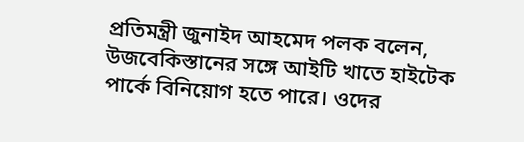প্রতিমন্ত্রী জুনাইদ আহমেদ পলক বলেন, উজবেকিস্তানের সঙ্গে আইটি খাতে হাইটেক পার্কে বিনিয়োগ হতে পারে। ওদের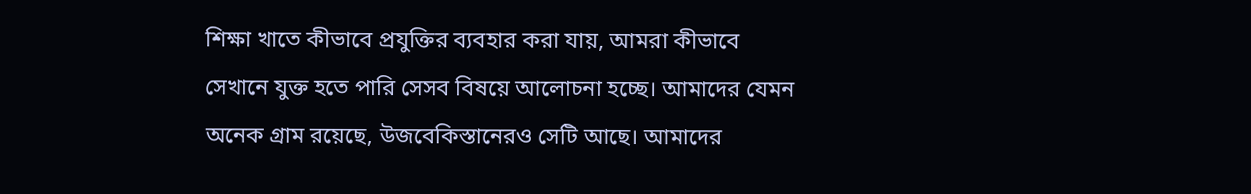শিক্ষা খাতে কীভাবে প্রযুক্তির ব্যবহার করা যায়, আমরা কীভাবে সেখানে যুক্ত হতে পারি সেসব বিষয়ে আলোচনা হচ্ছে। আমাদের যেমন অনেক গ্রাম রয়েছে, উজবেকিস্তানেরও সেটি আছে। আমাদের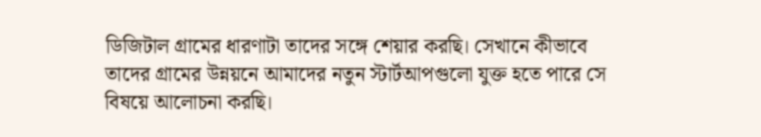ডিজিটাল গ্রামের ধারণাটা তাদের সঙ্গে শেয়ার করছি। সেখানে কীভাবে তাদের গ্রামের উন্নয়নে আমাদের নতুন স্টার্টআপগুলো যুক্ত হতে পারে সে বিষয়ে আলোচনা করছি।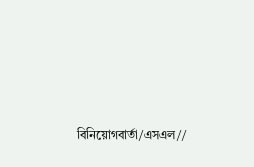বিনিয়োগবার্তা/এসএল//